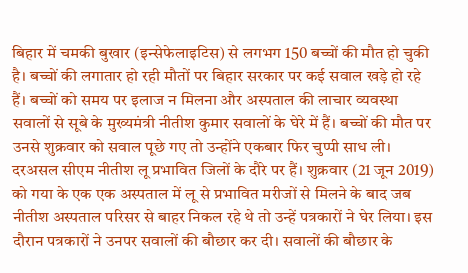बिहार में चमकी बुखार (इन्सेफेलाइटिस) से लगभग 150 बच्चों की मौत हो चुकी है। बच्चों की लगातार हो रही मौतों पर बिहार सरकार पर कई सवाल खड़े हो रहे हैं। बच्चों को समय पर इलाज न मिलना और अस्पताल की लाचार व्यवस्था सवालों से सूबे के मुख्यमंत्री नीतीश कुमार सवालों के घेरे में हैं। बच्चों की मौत पर उनसे शुक्रवार को सवाल पूछे गए तो उन्होंने एकबार फिर चुप्पी साध ली।
दरअसल सीएम नीतीश लू प्रभावित जिलों के दौरे पर हैं। शुक्रवार (21 जून 2019) को गया के एक एक अस्पताल में लू से प्रभावित मरीजों से मिलने के बाद जब नीतीश अस्पताल परिसर से बाहर निकल रहे थे तो उन्हें पत्रकारों ने घेर लिया। इस दौरान पत्रकारों ने उनपर सवालों की बौछार कर दी। सवालों की बौछार के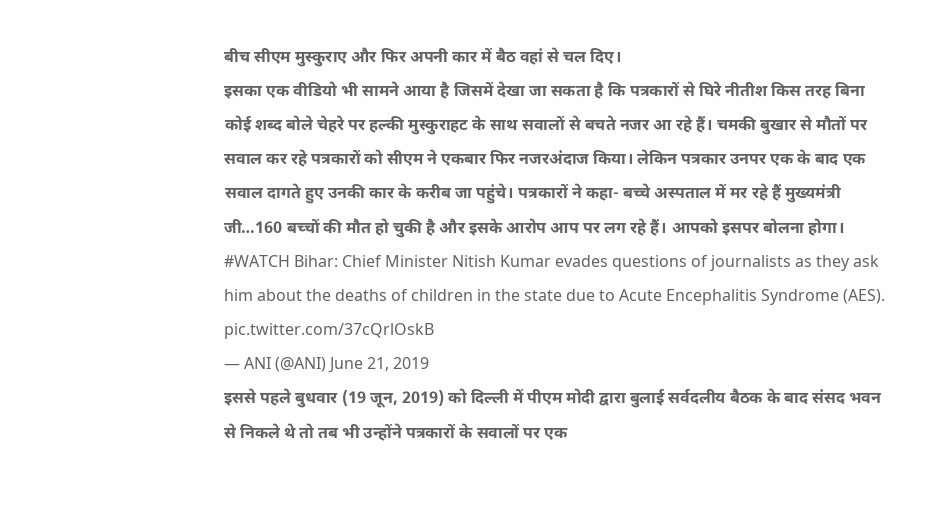बीच सीएम मुस्कुराए और फिर अपनी कार में बैठ वहां से चल दिए।
इसका एक वीडियो भी सामने आया है जिसमें देखा जा सकता है कि पत्रकारों से घिरे नीतीश किस तरह बिना कोई शब्द बोले चेहरे पर हल्की मुस्कुराहट के साथ सवालों से बचते नजर आ रहे हैं। चमकी बुखार से मौतों पर सवाल कर रहे पत्रकारों को सीएम ने एकबार फिर नजरअंदाज किया। लेकिन पत्रकार उनपर एक के बाद एक सवाल दागते हुए उनकी कार के करीब जा पहुंचे। पत्रकारों ने कहा- बच्चे अस्पताल में मर रहे हैं मुख्यमंत्री जी…160 बच्चों की मौत हो चुकी है और इसके आरोप आप पर लग रहे हैं। आपको इसपर बोलना होगा।
#WATCH Bihar: Chief Minister Nitish Kumar evades questions of journalists as they ask him about the deaths of children in the state due to Acute Encephalitis Syndrome (AES). pic.twitter.com/37cQrlOskB
— ANI (@ANI) June 21, 2019
इससे पहले बुधवार (19 जून, 2019) को दिल्ली में पीएम मोदी द्वारा बुलाई सर्वदलीय बैठक के बाद संसद भवन से निकले थे तो तब भी उन्होंने पत्रकारों के सवालों पर एक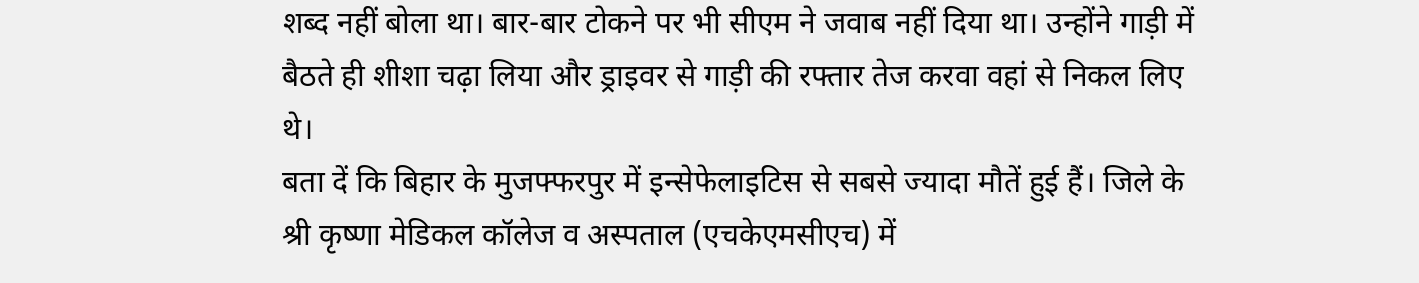शब्द नहीं बोला था। बार-बार टोकने पर भी सीएम ने जवाब नहीं दिया था। उन्होंने गाड़ी में बैठते ही शीशा चढ़ा लिया और ड्राइवर से गाड़ी की रफ्तार तेज करवा वहां से निकल लिए थे।
बता दें कि बिहार के मुजफ्फरपुर में इन्सेफेलाइटिस से सबसे ज्यादा मौतें हुई हैं। जिले के श्री कृष्णा मेडिकल कॉलेज व अस्पताल (एचकेएमसीएच) में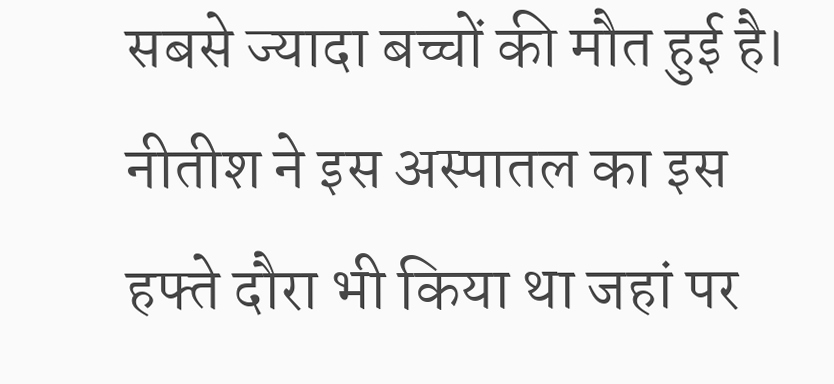सबसे ज्यादा बच्चों की मौत हुई है। नीतीश ने इस अस्पातल का इस हफ्ते दौरा भी किया था जहां पर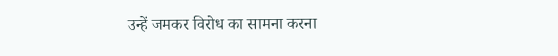उन्हें जमकर विरोध का सामना करना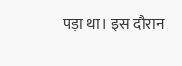पड़ा था। इस दौरान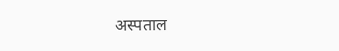अस्पताल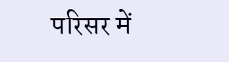परिसर में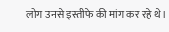लोग उनसे इस्तीफे की मांग कर रहे थे।